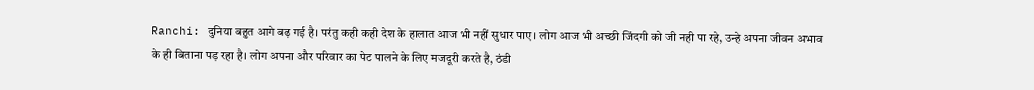Ranchi: दुनिया बहुत आगे बढ़ गई है। परंतु कही कही देश के हालात आज भी नहीं सुधार पाए। लोग आज भी अच्छी जिंदगी को जी नही पा रहे, उन्हे अपना जीवन अभाव के ही बिताना पड़ रहा है। लोग अपना और परिवार का पेट पालने के लिए मजदूरी करते है, ठंडी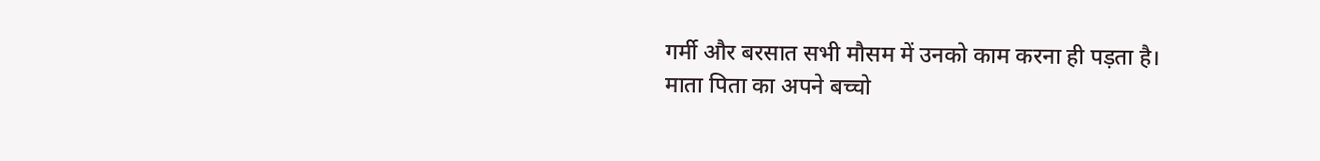गर्मी और बरसात सभी मौसम में उनको काम करना ही पड़ता है।
माता पिता का अपने बच्चो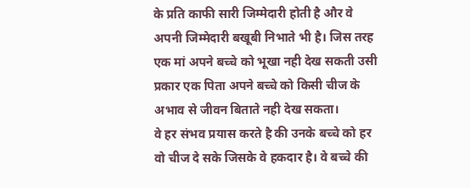के प्रति काफी सारी जिम्मेदारी होती है और वे अपनी जिम्मेदारी बखूबी निभाते भी है। जिस तरह एक मां अपने बच्चे को भूखा नही देख सकती उसी प्रकार एक पिता अपने बच्चे को किसी चीज के अभाव से जीवन बिताते नही देख सकता।
वे हर संभव प्रयास करते है की उनके बच्चे को हर वो चीज दे सके जिसके वे हकदार है। वे बच्चे की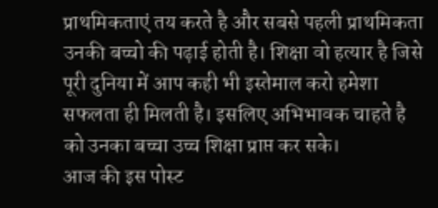प्राथमिकताएं तय करते है और सबसे पहली प्राथमिकता उनकी बच्चो की पढ़ाई होती है। शिक्षा वो हत्यार है जिसे पूरी दुनिया में आप कही भी इस्तेमाल करो हमेशा सफलता ही मिलती है। इसलिए अभिभावक चाहते है को उनका बच्चा उच्च शिक्षा प्राप्त कर सके।
आज की इस पोस्ट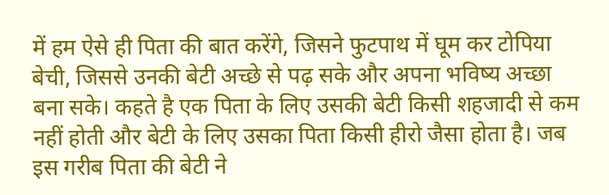में हम ऐसे ही पिता की बात करेंगे, जिसने फुटपाथ में घूम कर टोपिया बेची, जिससे उनकी बेटी अच्छे से पढ़ सके और अपना भविष्य अच्छा बना सके। कहते है एक पिता के लिए उसकी बेटी किसी शहजादी से कम नहीं होती और बेटी के लिए उसका पिता किसी हीरो जैसा होता है। जब इस गरीब पिता की बेटी ने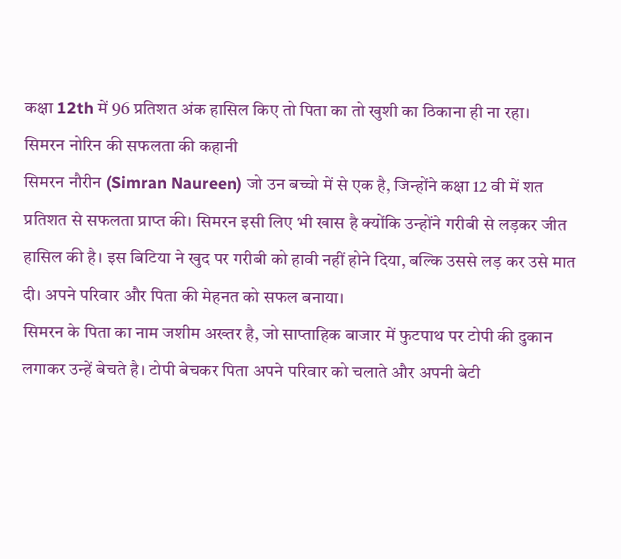कक्षा 12th में 96 प्रतिशत अंक हासिल किए तो पिता का तो खुशी का ठिकाना ही ना रहा।
सिमरन नोरिन की सफलता की कहानी
सिमरन नौरीन (Simran Naureen) जो उन बच्चो में से एक है, जिन्होंने कक्षा 12 वी में शत प्रतिशत से सफलता प्राप्त की। सिमरन इसी लिए भी खास है क्योंकि उन्होंने गरीबी से लड़कर जीत हासिल की है। इस बिटिया ने खुद पर गरीबी को हावी नहीं होने दिया, बल्कि उससे लड़ कर उसे मात दी। अपने परिवार और पिता की मेहनत को सफल बनाया।
सिमरन के पिता का नाम जशीम अख्तर है, जो साप्ताहिक बाजार में फुटपाथ पर टोपी की दुकान लगाकर उन्हें बेचते है। टोपी बेचकर पिता अपने परिवार को चलाते और अपनी बेटी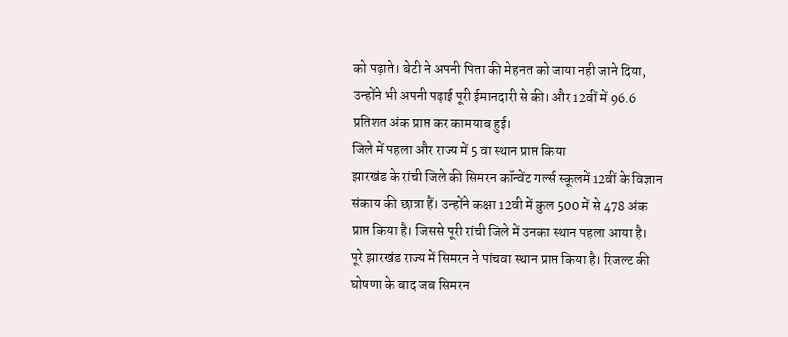को पढ़ाते। बेटी ने अपनी पिता की मेहनत को जाया नही जाने दिया, उन्होंने भी अपनी पढ़ाई पूरी ईमानदारी से की। और 12वीं में 96.6 प्रतिशत अंक प्राप्त कर कामयाब हुई।
जिले में पहला और राज्य में 5 वा स्थान प्राप्त किया
झारखंड के रांची जिले की सिमरन कॉन्वेंट गर्ल्स स्कूलमें 12वीं के विज्ञान संकाय की छात्रा हैं। उन्होंने कक्षा 12वी में कुल 500 में से 478 अंक प्राप्त किया है। जिससे पूरी रांची जिले में उनका स्थान पहला आया है।
पूरे झारखंड राज्य में सिमरन ने पांचवा स्थान प्राप्त किया है। रिजल्ट की घोषणा के बाद जब सिमरन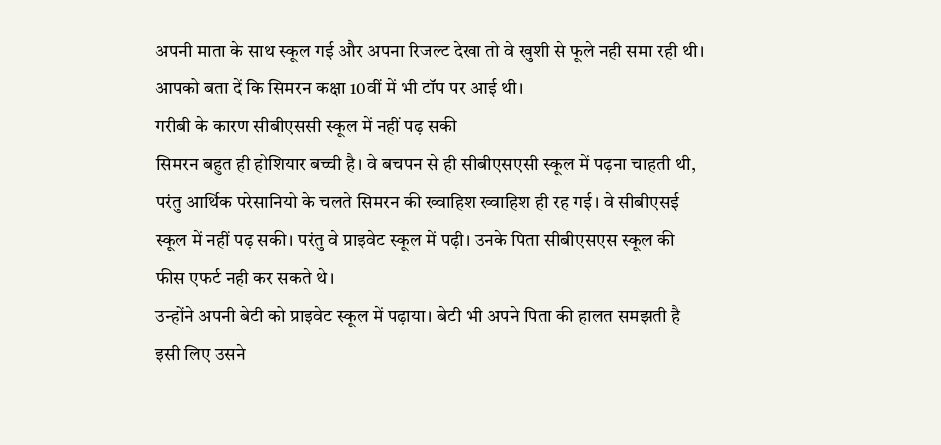अपनी माता के साथ स्कूल गई और अपना रिजल्ट देखा तो वे खुशी से फूले नही समा रही थी। आपको बता दें कि सिमरन कक्षा 10वीं में भी टॉप पर आई थी।
गरीबी के कारण सीबीएससी स्कूल में नहीं पढ़ सकी
सिमरन बहुत ही होशियार बच्ची है। वे बचपन से ही सीबीएसएसी स्कूल में पढ़ना चाहती थी, परंतु आर्थिक परेसानियो के चलते सिमरन की ख्वाहिश ख्वाहिश ही रह गई। वे सीबीएसई स्कूल में नहीं पढ़ सकी। परंतु वे प्राइवेट स्कूल में पढ़ी। उनके पिता सीबीएसएस स्कूल की फीस एफर्ट नही कर सकते थे।
उन्होंने अपनी बेटी को प्राइवेट स्कूल में पढ़ाया। बेटी भी अपने पिता की हालत समझती है इसी लिए उसने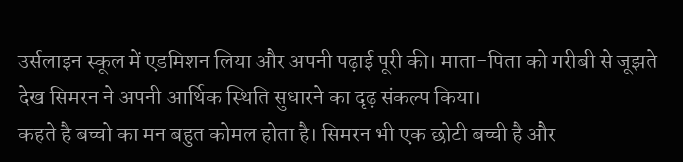उर्सलाइन स्कूल में एडमिशन लिया और अपनी पढ़ाई पूरी की। माता-पिता को गरीबी से जूझते देख सिमरन ने अपनी आर्थिक स्थिति सुधारने का दृढ़ संकल्प किया।
कहते है बच्चो का मन बहुत कोमल होता है। सिमरन भी एक छोटी बच्ची है और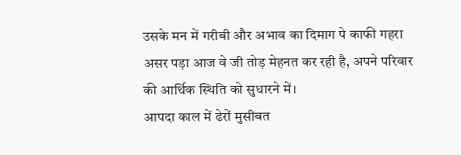उसके मन में गरीबी और अभाव का दिमाग पे काफी गहरा असर पड़ा आज वे जी तोड़ मेहनत कर रही है, अपने परिवार की आर्थिक स्थिति को सुधारने में।
आपदा काल में ढेरों मुसीबत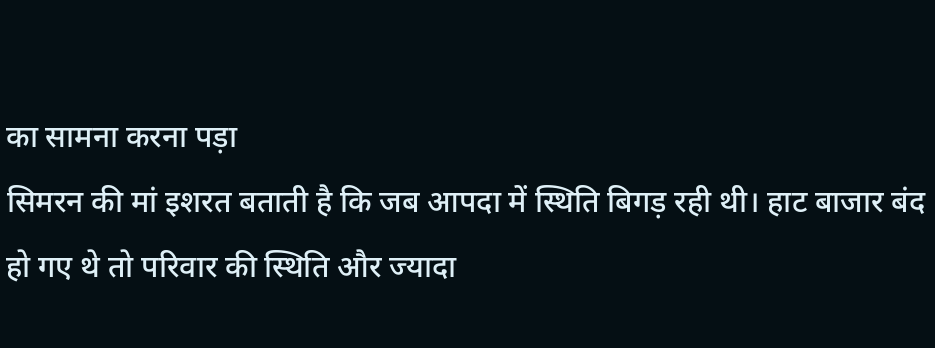का सामना करना पड़ा
सिमरन की मां इशरत बताती है कि जब आपदा में स्थिति बिगड़ रही थी। हाट बाजार बंद हो गए थे तो परिवार की स्थिति और ज्यादा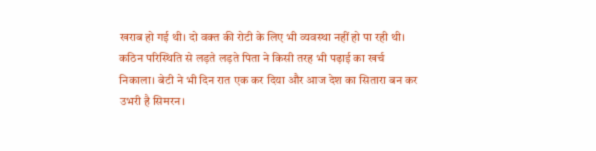खराब हो गई थी। दो वक्त की रोटी के लिए भी व्यवस्था नहीं हो पा रही थी। कठिन परिस्थिति से लड़ते लड़ते पिता ने किसी तरह भी पढ़ाई का खर्च निकाला। बेटी ने भी दिन रात एक कर दिया और आज देश का सितारा बन कर उभरी है सिमरन।